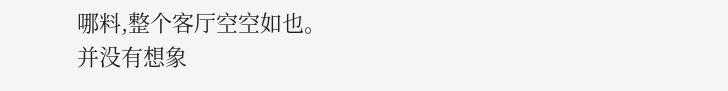哪料,整个客厅空空如也。
并没有想象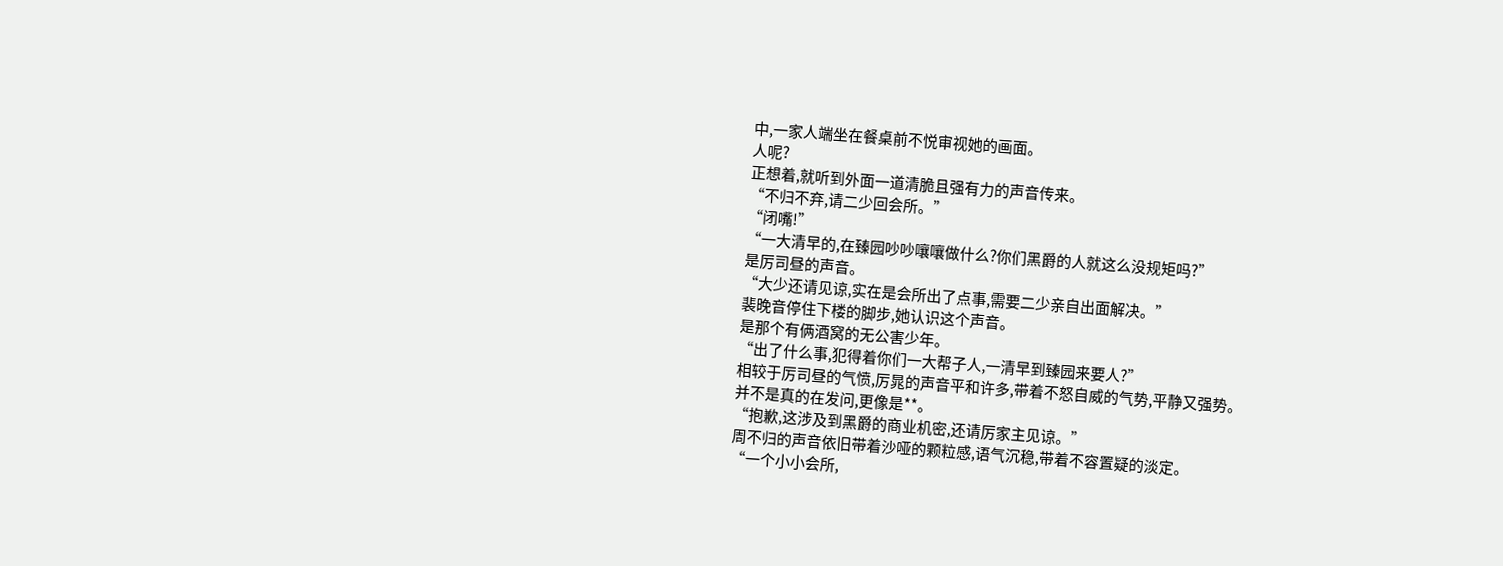中,一家人端坐在餐桌前不悦审视她的画面。
人呢?
正想着,就听到外面一道清脆且强有力的声音传来。
“不归不弃,请二少回会所。”
“闭嘴!”
“一大清早的,在臻园吵吵嚷嚷做什么?你们黑爵的人就这么没规矩吗?”
是厉司昼的声音。
“大少还请见谅,实在是会所出了点事,需要二少亲自出面解决。”
裴晚音停住下楼的脚步,她认识这个声音。
是那个有俩酒窝的无公害少年。
“出了什么事,犯得着你们一大帮子人,一清早到臻园来要人?”
相较于厉司昼的气愤,厉晁的声音平和许多,带着不怒自威的气势,平静又强势。
并不是真的在发问,更像是**。
“抱歉,这涉及到黑爵的商业机密,还请厉家主见谅。”
周不归的声音依旧带着沙哑的颗粒感,语气沉稳,带着不容置疑的淡定。
“一个小小会所,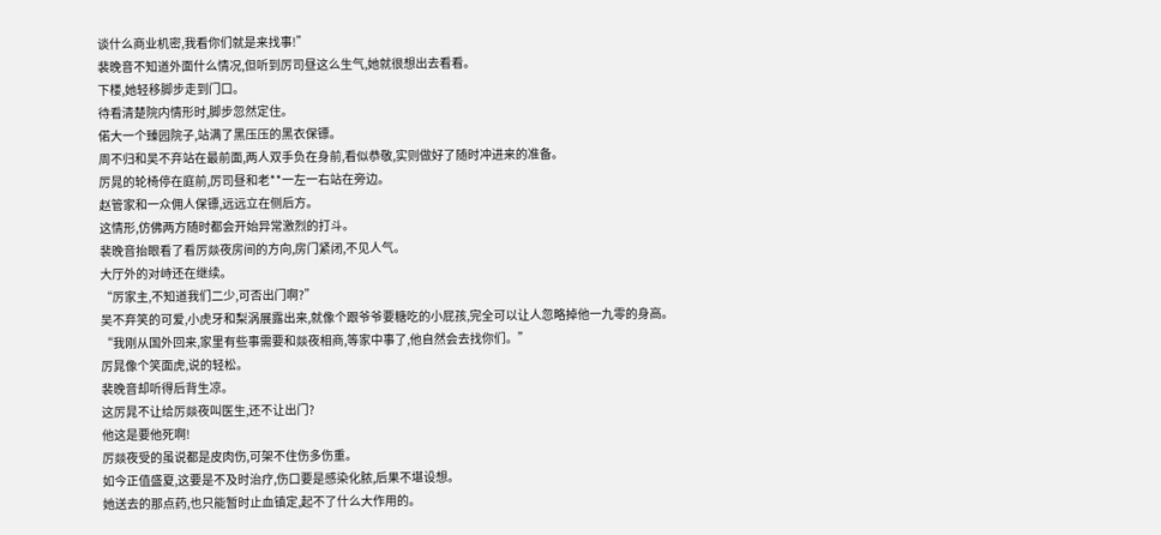谈什么商业机密,我看你们就是来找事!”
裴晚音不知道外面什么情况,但听到厉司昼这么生气,她就很想出去看看。
下楼,她轻移脚步走到门口。
待看清楚院内情形时,脚步忽然定住。
偌大一个臻园院子,站满了黑压压的黑衣保镖。
周不归和吴不弃站在最前面,两人双手负在身前,看似恭敬,实则做好了随时冲进来的准备。
厉晁的轮椅停在庭前,厉司昼和老**一左一右站在旁边。
赵管家和一众佣人保镖,远远立在侧后方。
这情形,仿佛两方随时都会开始异常激烈的打斗。
裴晚音抬眼看了看厉燚夜房间的方向,房门紧闭,不见人气。
大厅外的对峙还在继续。
“厉家主,不知道我们二少,可否出门啊?”
吴不弃笑的可爱,小虎牙和梨涡展露出来,就像个跟爷爷要糖吃的小屁孩,完全可以让人忽略掉他一九零的身高。
“我刚从国外回来,家里有些事需要和燚夜相商,等家中事了,他自然会去找你们。”
厉晁像个笑面虎,说的轻松。
裴晚音却听得后背生凉。
这厉晁不让给厉燚夜叫医生,还不让出门?
他这是要他死啊!
厉燚夜受的虽说都是皮肉伤,可架不住伤多伤重。
如今正值盛夏,这要是不及时治疗,伤口要是感染化脓,后果不堪设想。
她送去的那点药,也只能暂时止血镇定,起不了什么大作用的。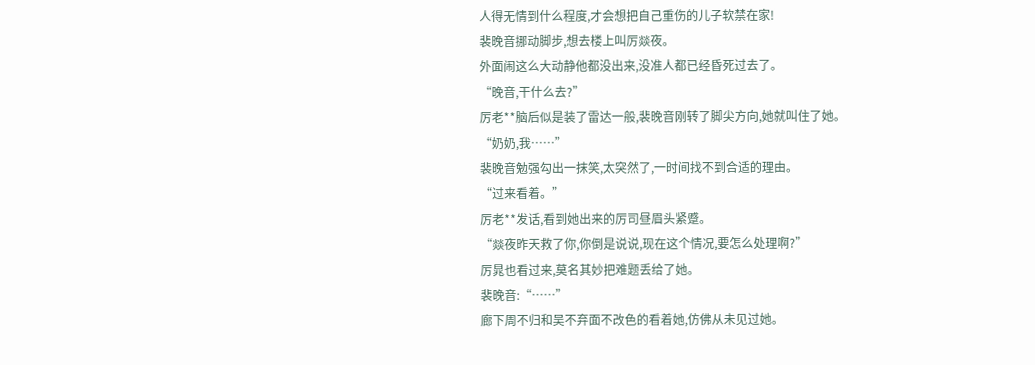人得无情到什么程度,才会想把自己重伤的儿子软禁在家!
裴晚音挪动脚步,想去楼上叫厉燚夜。
外面闹这么大动静他都没出来,没准人都已经昏死过去了。
“晚音,干什么去?”
厉老**脑后似是装了雷达一般,裴晚音刚转了脚尖方向,她就叫住了她。
“奶奶,我……”
裴晚音勉强勾出一抹笑,太突然了,一时间找不到合适的理由。
“过来看着。”
厉老**发话,看到她出来的厉司昼眉头紧蹙。
“燚夜昨天救了你,你倒是说说,现在这个情况,要怎么处理啊?”
厉晁也看过来,莫名其妙把难题丢给了她。
裴晚音:“……”
廊下周不归和吴不弃面不改色的看着她,仿佛从未见过她。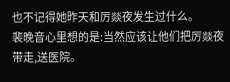也不记得她昨天和厉燚夜发生过什么。
裴晚音心里想的是:当然应该让他们把厉燚夜带走,送医院。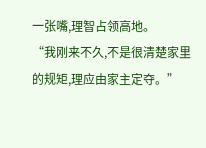一张嘴,理智占领高地。
“我刚来不久,不是很清楚家里的规矩,理应由家主定夺。”